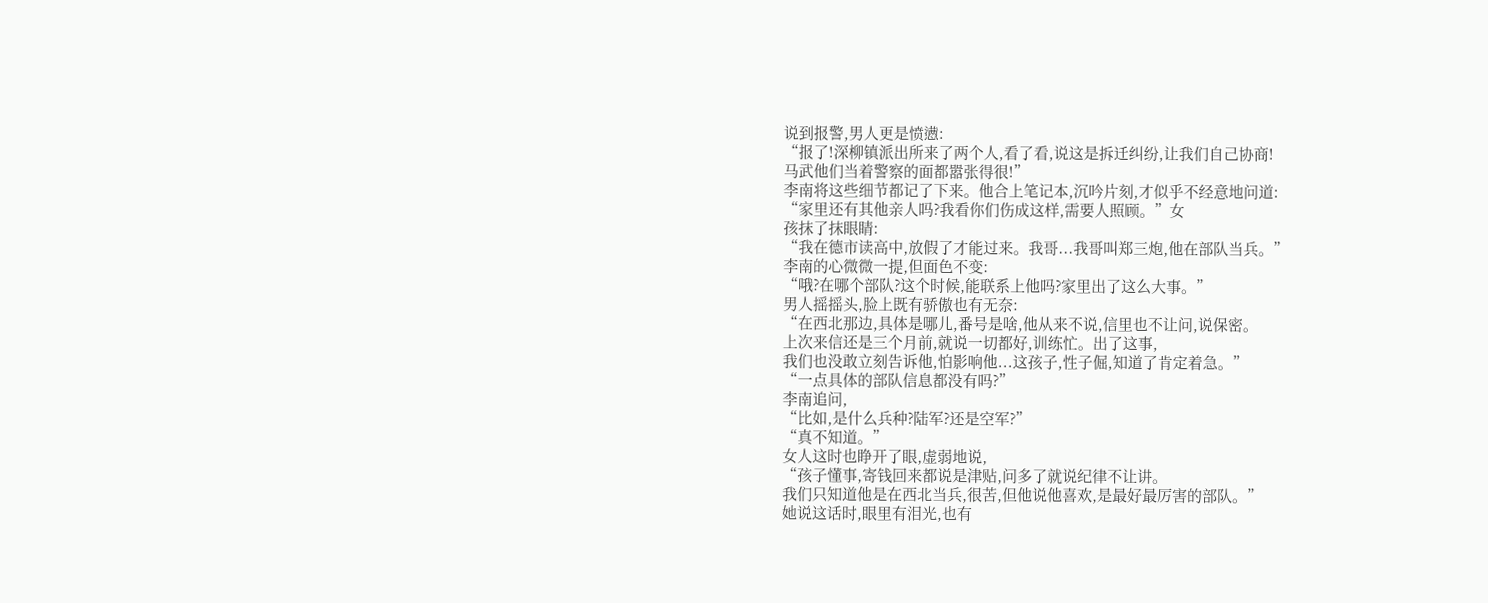说到报警,男人更是愤懑:
“报了!深柳镇派出所来了两个人,看了看,说这是拆迁纠纷,让我们自己协商!
马武他们当着警察的面都嚣张得很!”
李南将这些细节都记了下来。他合上笔记本,沉吟片刻,才似乎不经意地问道:
“家里还有其他亲人吗?我看你们伤成这样,需要人照顾。”女
孩抹了抹眼睛:
“我在德市读高中,放假了才能过来。我哥...我哥叫郑三炮,他在部队当兵。”
李南的心微微一提,但面色不变:
“哦?在哪个部队?这个时候,能联系上他吗?家里出了这么大事。”
男人摇摇头,脸上既有骄傲也有无奈:
“在西北那边,具体是哪儿,番号是啥,他从来不说,信里也不让问,说保密。
上次来信还是三个月前,就说一切都好,训练忙。出了这事,
我们也没敢立刻告诉他,怕影响他...这孩子,性子倔,知道了肯定着急。”
“一点具体的部队信息都没有吗?”
李南追问,
“比如,是什么兵种?陆军?还是空军?”
“真不知道。”
女人这时也睁开了眼,虚弱地说,
“孩子懂事,寄钱回来都说是津贴,问多了就说纪律不让讲。
我们只知道他是在西北当兵,很苦,但他说他喜欢,是最好最厉害的部队。”
她说这话时,眼里有泪光,也有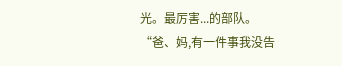光。最厉害...的部队。
“爸、妈,有一件事我没告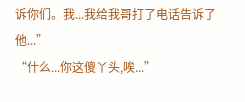诉你们。我...我给我哥打了电话告诉了他...”
“什么...你这傻丫头,唉...”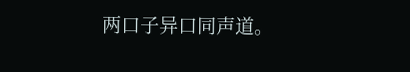两口子异口同声道。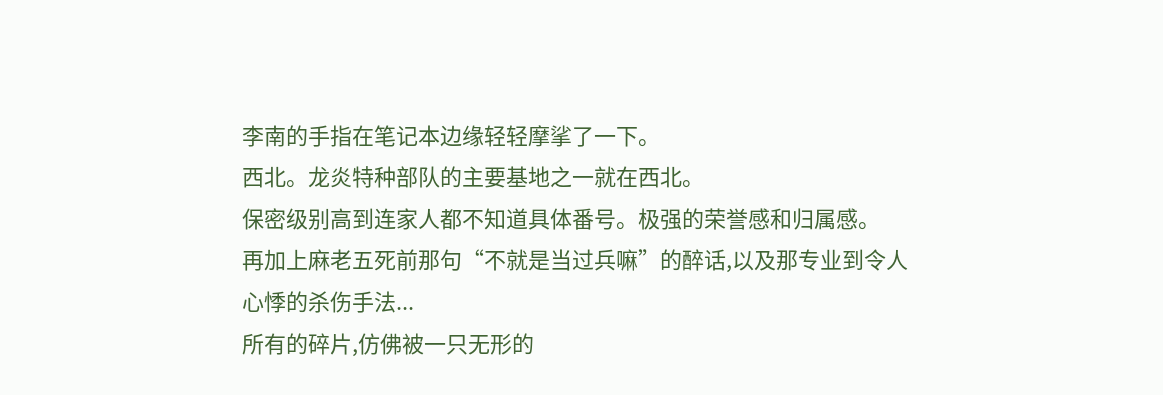李南的手指在笔记本边缘轻轻摩挲了一下。
西北。龙炎特种部队的主要基地之一就在西北。
保密级别高到连家人都不知道具体番号。极强的荣誉感和归属感。
再加上麻老五死前那句“不就是当过兵嘛”的醉话,以及那专业到令人心悸的杀伤手法...
所有的碎片,仿佛被一只无形的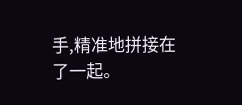手,精准地拼接在了一起。